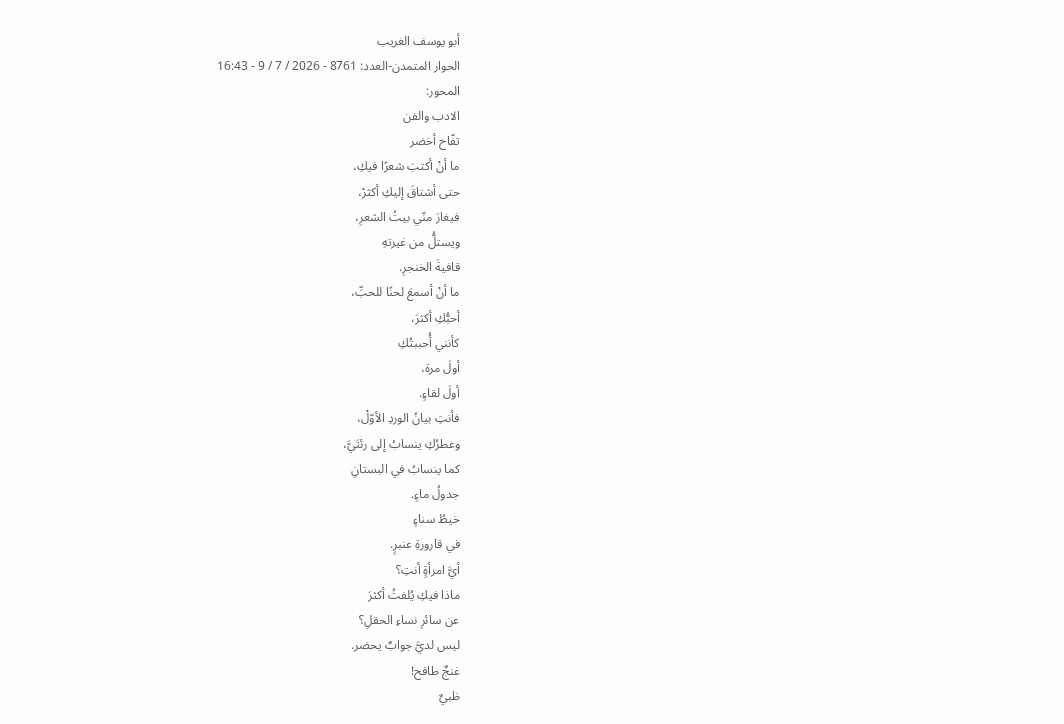أبو يوسف الغريب
الحوار المتمدن-العدد: 8761 - 2026 / 7 / 9 - 16:43
المحور:
الادب والفن
تفّاح أخضر
ما أنْ أكتبَ شعرًا فيكِ،
حتى أشتاقَ إليكِ أكثرْ،
فيغارَ منّي بيتُ الشعرِ،
ويستلُّ من غيرتهِ
قافيةَ الخنجرِ.
ما أنْ أسمعَ لحنًا للحبِّ،
أحبُّكِ أكثرَ،
كأنني أُحببتُكِ
أولَ مرة،
أولَ لقاءٍ.
فأنتِ بيانُ الوردِ الأوّلْ،
وعطرُكِ ينسابُ إلى رئتَيَّ،
كما ينسابُ في البستانِ
جدولُ ماءٍ.
خيطُ سناءٍ
في قارورةِ عنبرٍ.
أيَّ امرأةٍ أنتِ؟
ماذا فيكِ يُلفتُ أكثرَ
عن سائرِ نساءِ الحقلِ؟
ليس لديَّ جوابٌ يحضر.
غنجٌ طافح!
ظبيٌ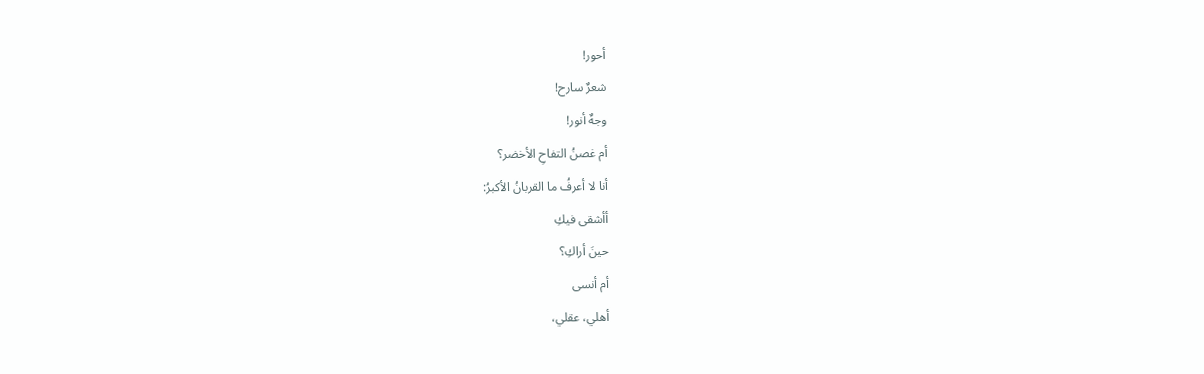أحور!
شعرٌ سارح!
وجهٌ أنور!
أم غصنُ التفاحِ الأخضر؟
أنا لا أعرفُ ما القربانُ الأكبرُ:
أأشقى فيكِ
حينَ أراكِ؟
أم أنسى
أهلي، عقلي،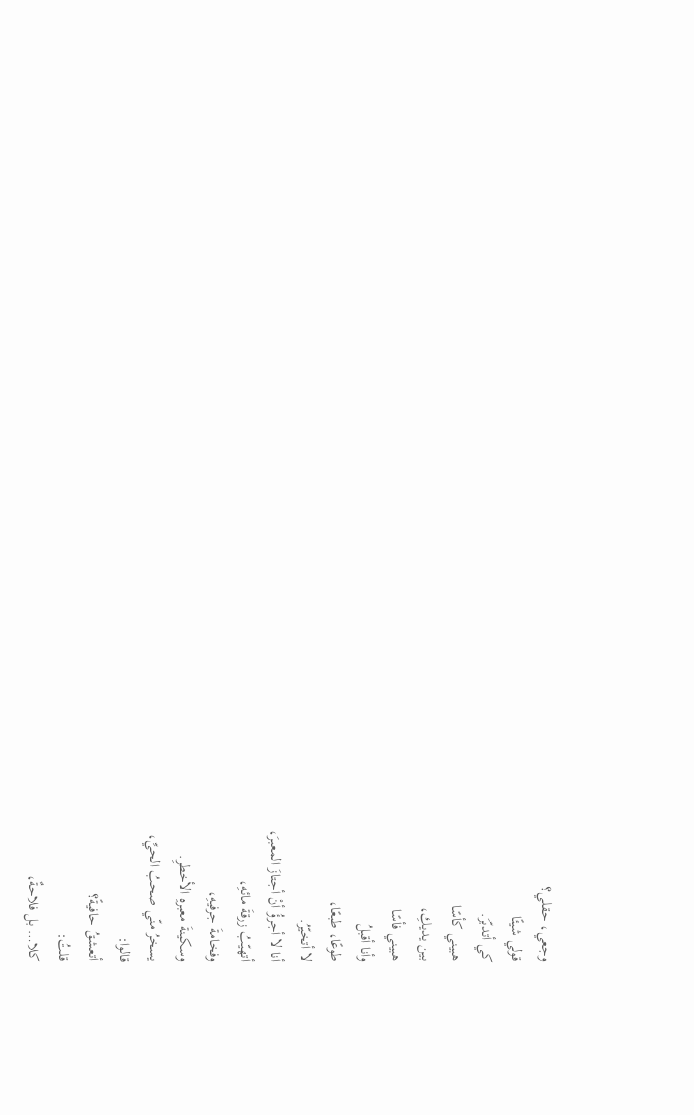وجعي، حقلي؟
قولي شيئًا
كي أتدبّرَ.
هبيني كأسًا
بين يديكِ،
هبيني فأسًا
وأنا أقبلُ
طوعًا، طبعًا،
لا أتخيّرُ.
أنا لا أجرؤُ أنْ أجتازَ المعبرَ،
أتهيّبُ زرقةَ مائهِ،
وفخامةَ جرفيهِ،
وسكينةَ معبرهِ الأخطرِ.
يسخرُ منّي صحبُ الحيِّ،
قالوا:
أتعشقُ حافيةً؟
قلتُ:
كلا… بل فلاحةٌ،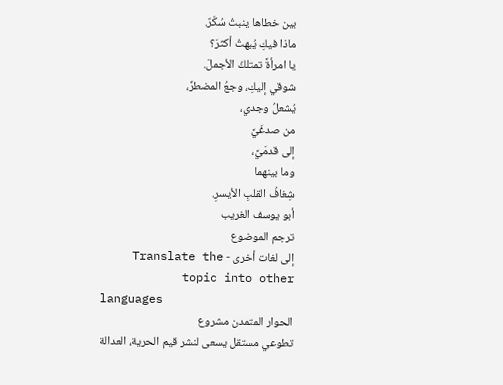بين خطاها ينبتُ سُكّرٌ.
ماذا فيكِ يُبهتُ أكثرَ؟
يا امرأةً تمتلكُ الأجملَ.
شوقي إليكِ، وجعُ المضطرِّ،
يُشعلُ وجدي،
من صدغَيَّ
إلى قدمَيَّ،
وما بينهما
شِغافُ القلبِ الأيسرِ.
أبو يوسف الغريب
ترجم الموضوع
إلى لغات أخرى - Translate the topic into other
languages
الحوار المتمدن مشروع
تطوعي مستقل يسعى لنشر قيم الحرية، العدالة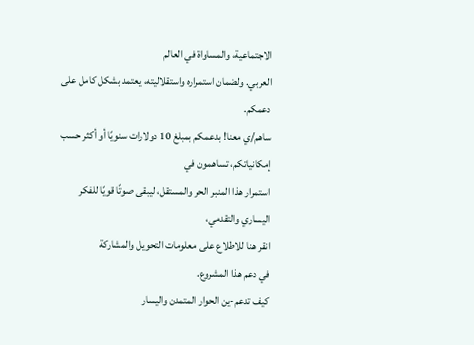الاجتماعية، والمساواة في العالم
العربي. ولضمان استمراره واستقلاليته، يعتمد بشكل كامل على دعمكم.
ساهم/ي معنا! بدعمكم بمبلغ 10 دولارات سنويًا أو أكثر حسب إمكانياتكم، تساهمون في
استمرار هذا المنبر الحر والمستقل، ليبقى صوتًا قويًا للفكر اليساري والتقدمي،
انقر هنا للاطلاع على معلومات التحويل والمشاركة
في دعم هذا المشروع.
كيف تدعم-ين الحوار المتمدن واليسار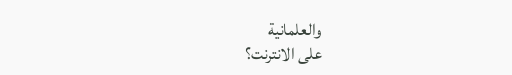والعلمانية
على الانترنت؟